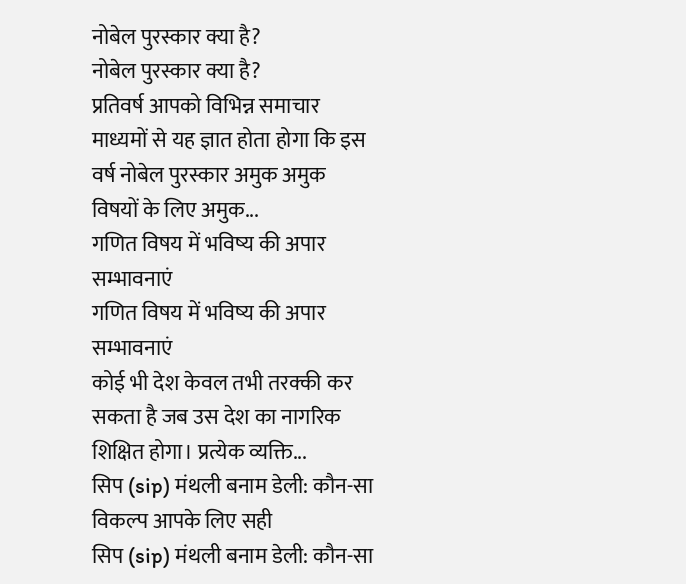नोबेल पुरस्कार क्या है?
नोबेल पुरस्कार क्या है?
प्रतिवर्ष आपको विभिन्न समाचार माध्यमों से यह ज्ञात होता होगा कि इस वर्ष नोबेल पुरस्कार अमुक अमुक विषयों के लिए अमुक...
गणित विषय में भविष्य की अपार सम्भावनाएं
गणित विषय में भविष्य की अपार सम्भावनाएं
कोई भी देश केवल तभी तरक्की कर सकता है जब उस देश का नागरिक शिक्षित होगा। प्रत्येक व्यक्ति...
सिप (sip) मंथली बनाम डेली: कौन-सा विकल्प आपके लिए सही
सिप (sip) मंथली बनाम डेली: कौन-सा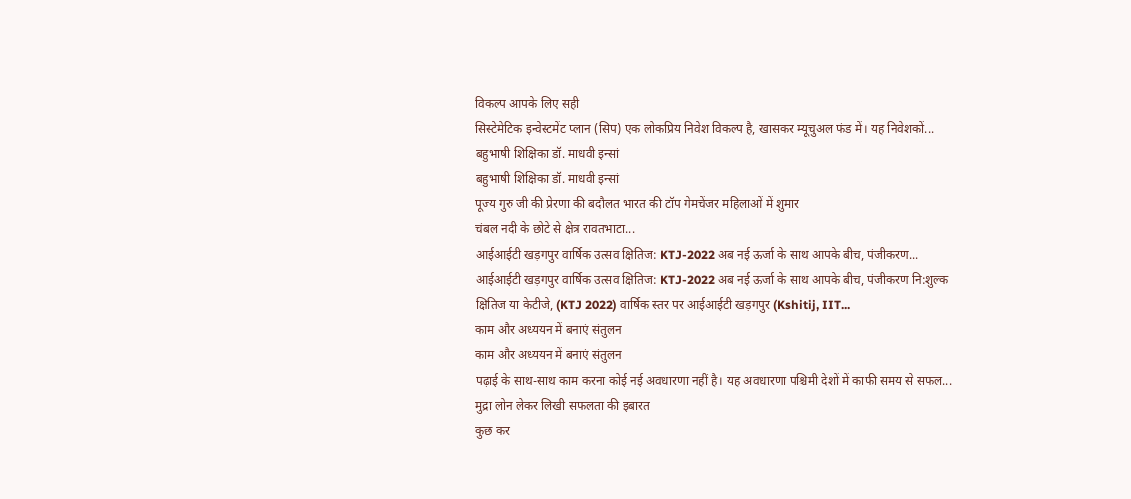विकल्प आपके लिए सही
सिस्टेमेटिक इन्वेस्टमेंट प्लान (सिप) एक लोकप्रिय निवेश विकल्प है, खासकर म्यूचुअल फंड में। यह निवेशकों...
बहुभाषी शिक्षिका डॉ. माधवी इन्सां
बहुभाषी शिक्षिका डॉ. माधवी इन्सां
पूज्य गुरु जी की प्रेरणा की बदौलत भारत की टॉप गेमचेंजर महिलाओं में शुमार
चंबल नदी के छोटे से क्षेत्र रावतभाटा...
आईआईटी खड़गपुर वार्षिक उत्सव क्षितिज: KTJ-2022 अब नई ऊर्जा के साथ आपके बीच, पंजीकरण...
आईआईटी खड़गपुर वार्षिक उत्सव क्षितिज: KTJ-2022 अब नई ऊर्जा के साथ आपके बीच, पंजीकरण नि:शुल्क
क्षितिज या केटीजे, (KTJ 2022) वार्षिक स्तर पर आईआईटी खड़गपुर (Kshitij, IIT...
काम और अध्ययन में बनाएं संतुलन
काम और अध्ययन में बनाएं संतुलन
पढ़ाई के साथ-साथ काम करना कोई नई अवधारणा नहीं है। यह अवधारणा पश्चिमी देशों में काफी समय से सफल...
मुद्रा लोन लेकर लिखी सफलता की इबारत
कुछ कर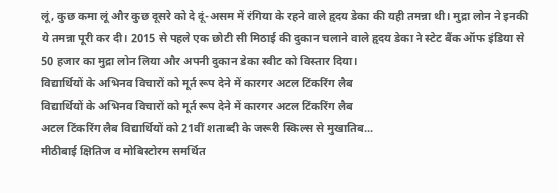लूं, कुछ कमा लूं और कुछ दूसरे को दे दूं-असम में रंगिया के रहने वाले हृदय डेका की यही तमन्ना थी। मुद्रा लोन ने इनकी ये तमन्ना पूरी कर दी। 2015 से पहले एक छोटी सी मिठाई की दुकान चलाने वाले हृदय डेका ने स्टेट बैंक ऑफ इंडिया से 50 हजार का मुद्रा लोन लिया और अपनी दुकान डेका स्वीट को विस्तार दिया।
विद्यार्थियों के अभिनव विचारों को मूर्त रूप देने में कारगर अटल टिंकरिंग लैब
विद्यार्थियों के अभिनव विचारों को मूर्त रूप देने में कारगर अटल टिंकरिंग लैब
अटल टिंकरिंग लैब विद्यार्थियों को 21वीं शताब्दी के जरूरी स्किल्स से मुखातिब...
मीठीबाई क्षितिज व मोबिस्टोरम समर्थित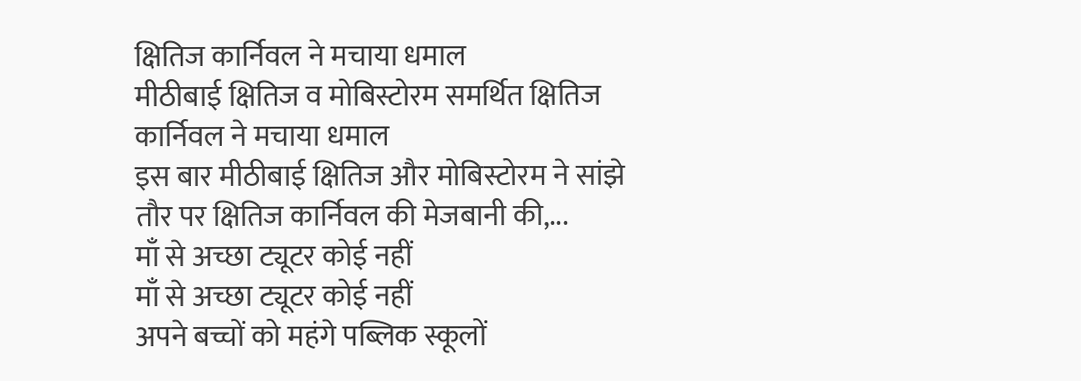क्षितिज कार्निवल ने मचाया धमाल
मीठीबाई क्षितिज व मोबिस्टोरम समर्थित क्षितिज कार्निवल ने मचाया धमाल
इस बार मीठीबाई क्षितिज और मोबिस्टोरम ने सांझे तौर पर क्षितिज कार्निवल की मेजबानी की,...
माँ से अच्छा ट्यूटर कोई नहीं
माँ से अच्छा ट्यूटर कोई नहीं
अपने बच्चों को महंगे पब्लिक स्कूलों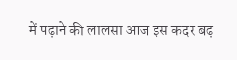में पढ़ाने की लालसा आज इस कदर बढ़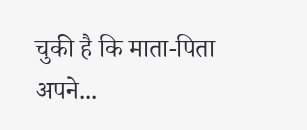चुकी है कि माता-पिता अपने...